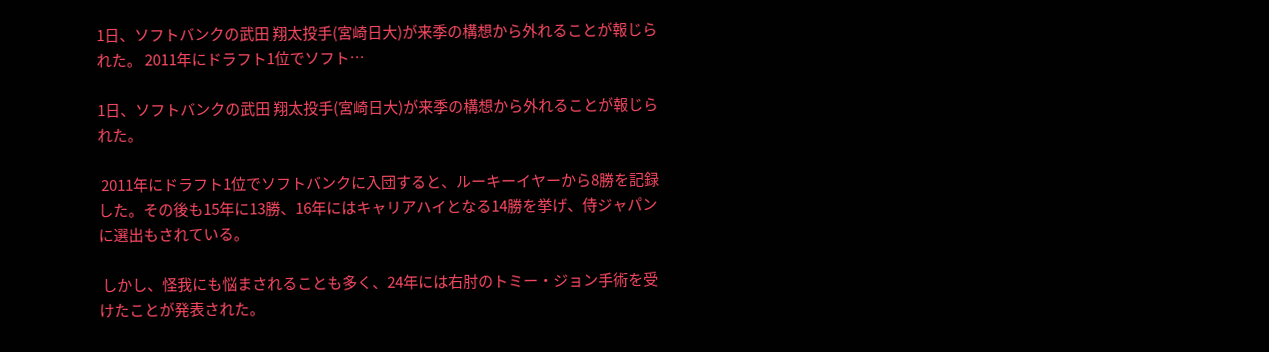1日、ソフトバンクの武田 翔太投手(宮崎日大)が来季の構想から外れることが報じられた。 2011年にドラフト1位でソフト…

1日、ソフトバンクの武田 翔太投手(宮崎日大)が来季の構想から外れることが報じられた。

 2011年にドラフト1位でソフトバンクに入団すると、ルーキーイヤーから8勝を記録した。その後も15年に13勝、16年にはキャリアハイとなる14勝を挙げ、侍ジャパンに選出もされている。

 しかし、怪我にも悩まされることも多く、24年には右肘のトミー・ジョン手術を受けたことが発表された。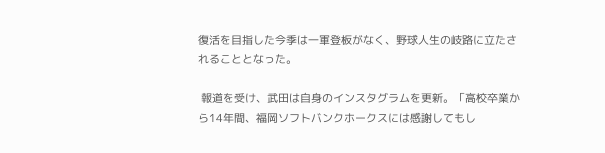復活を目指した今季は一軍登板がなく、野球人生の岐路に立たされることとなった。

 報道を受け、武田は自身のインスタグラムを更新。「高校卒業から14年間、福岡ソフトバンクホークスには感謝してもし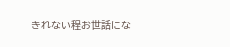きれない程お世話にな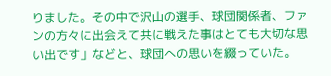りました。その中で沢山の選手、球団関係者、ファンの方々に出会えて共に戦えた事はとても大切な思い出です」などと、球団への思いを綴っていた。